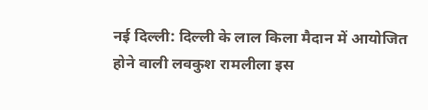नई दिल्ली: दिल्ली के लाल किला मैदान में आयोजित होने वाली लवकुश रामलीला इस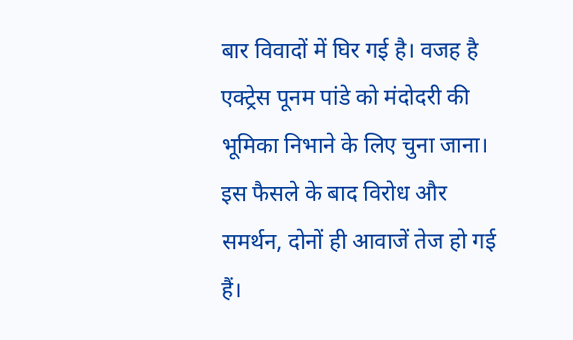बार विवादों में घिर गई है। वजह है एक्ट्रेस पूनम पांडे को मंदोदरी की भूमिका निभाने के लिए चुना जाना। इस फैसले के बाद विरोध और समर्थन, दोनों ही आवाजें तेज हो गई हैं।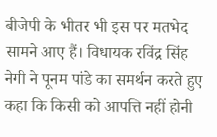बीजेपी के भीतर भी इस पर मतभेद सामने आए हैं। विधायक रविंद्र सिंह नेगी ने पूनम पांडे का समर्थन करते हुए कहा कि किसी को आपत्ति नहीं होनी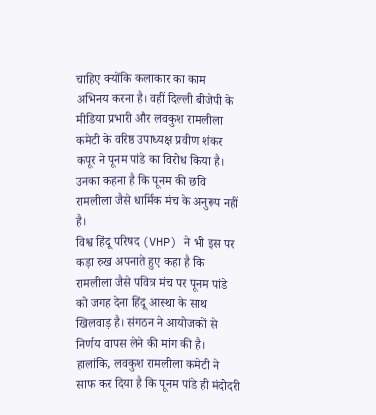चाहिए क्योंकि कलाकार का काम अभिनय करना है। वहीं दिल्ली बीजेपी के मीडिया प्रभारी और लवकुश रामलीला कमेटी के वरिष्ठ उपाध्यक्ष प्रवीण शंकर कपूर ने पूनम पांडे का विरोध किया है। उनका कहना है कि पूनम की छवि रामलीला जैसे धार्मिक मंच के अनुरूप नहीं है।
विश्व हिंदू परिषद (VHP) ने भी इस पर कड़ा रुख अपनाते हुए कहा है कि रामलीला जैसे पवित्र मंच पर पूनम पांडे को जगह देना हिंदू आस्था के साथ खिलवाड़ है। संगठन ने आयोजकों से निर्णय वापस लेने की मांग की है।
हालांकि, लवकुश रामलीला कमेटी ने साफ कर दिया है कि पूनम पांडे ही मंदोदरी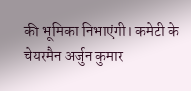की भूमिका निभाएंगी। कमेटी के चेयरमैन अर्जुन कुमार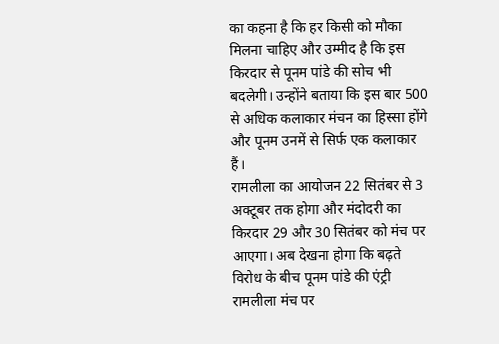का कहना है कि हर किसी को मौका मिलना चाहिए और उम्मीद है कि इस किरदार से पूनम पांडे की सोच भी बदलेगी। उन्होंने बताया कि इस बार 500 से अधिक कलाकार मंचन का हिस्सा होंगे और पूनम उनमें से सिर्फ एक कलाकार हैं।
रामलीला का आयोजन 22 सितंबर से 3 अक्टूबर तक होगा और मंदोदरी का किरदार 29 और 30 सितंबर को मंच पर आएगा। अब देखना होगा कि बढ़ते विरोध के बीच पूनम पांडे की एंट्री रामलीला मंच पर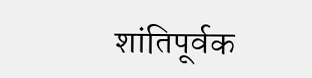शांतिपूर्वक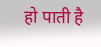हो पाती है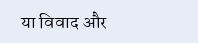या विवाद और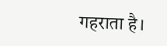गहराता है।